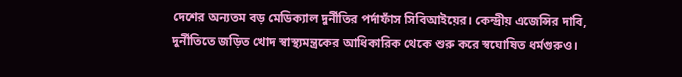দেশের অন্যতম বড় মেডিক্যাল দুর্নীতির পর্দাফাঁস সিবিআইয়ের। কেন্দ্রীয় এজেন্সির দাবি, দুর্নীতিতে জড়িত খোদ স্বাস্থ্যমন্ত্রকের আধিকারিক থেকে শুরু করে স্বঘোষিত ধর্মগুরুও।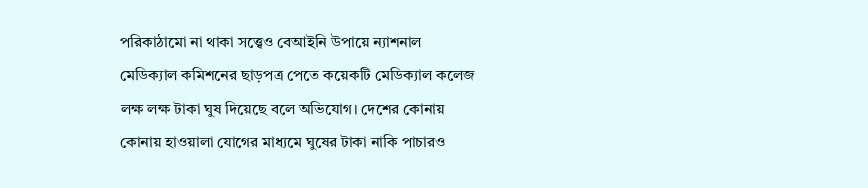পরিকাঠামো না থাকা সত্ত্বেও বেআইনি উপায়ে ন্যাশনাল মেডিক্যাল কমিশনের ছাড়পত্র পেতে কয়েকটি মেডিক্যাল কলেজ লক্ষ লক্ষ টাকা ঘুষ দিয়েছে বলে অভিযোগ। দেশের কোনায় কোনায় হাওয়ালা যোগের মাধ্যমে ঘুষের টাকা নাকি পাচারও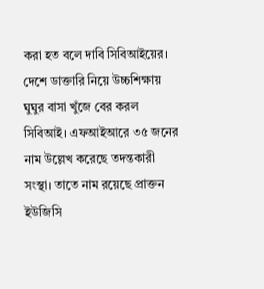করা হত বলে দাবি সিবিআইয়ের।
দেশে ডাক্তারি নিয়ে উচ্চশিক্ষায় ঘুঘুর বাসা খুঁজে বের করল সিবিআই। এফআইআরে ৩৫ জনের নাম উল্লেখ করেছে তদন্তকারী সংস্থা। তাতে নাম রয়েছে প্রাক্তন ইউজিসি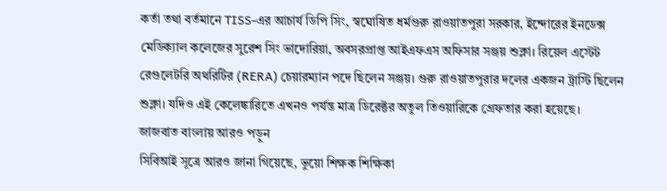কর্তা তথা বর্তমানে TISS-এর আচার্য ডিপি সিং, স্বঘোষিত ধর্মগুরু রাওয়াতপুরা সরকার, ইন্দোরের ইনডেক্স মেডিক্যাল কলেজের সুরেশ সিং ভাদোরিয়া, অবসরপ্রাপ্ত আইএফএস অফিসার সঞ্জয় শুক্লা। রিয়েল এস্টেট রেগুলেটরি অথরিটির (RERA) চেয়ারম্যান পদে ছিলেন সঞ্জয়। গুরু রাওয়াতপুরার দলের একজন ট্রাস্টি ছিলেন শুক্লা। যদিও এই কেলেঙ্কারিতে এখনও পর্যন্ত মাত্র ডিরেক্টর অতুল তিওয়ারিকে গ্রেফতার করা হয়েছে।
জাজবাত বাংলায় আরও পড়ুন
সিবিআই সূত্রে আরও জানা গিয়েছে, ভুয়ো শিক্ষক শিক্ষিকা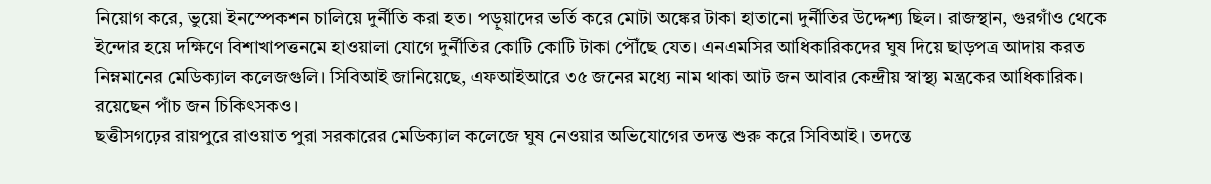নিয়োগ করে, ভুয়ো ইনস্পেকশন চালিয়ে দুর্নীতি করা হত। পড়ুয়াদের ভর্তি করে মোটা অঙ্কের টাকা হাতানো দুর্নীতির উদ্দেশ্য ছিল। রাজস্থান, গুরগাঁও থেকে ইন্দোর হয়ে দক্ষিণে বিশাখাপত্তনমে হাওয়ালা যোগে দুর্নীতির কোটি কোটি টাকা পৌঁছে যেত। এনএমসির আধিকারিকদের ঘুষ দিয়ে ছাড়পত্র আদায় করত নিম্নমানের মেডিক্যাল কলেজগুলি। সিবিআই জানিয়েছে, এফআইআরে ৩৫ জনের মধ্যে নাম থাকা আট জন আবার কেন্দ্রীয় স্বাস্থ্য মন্ত্রকের আধিকারিক। রয়েছেন পাঁচ জন চিকিৎসকও।
ছত্তীসগঢ়ের রায়পুরে রাওয়াত পুরা সরকারের মেডিক্যাল কলেজে ঘুষ নেওয়ার অভিযোগের তদন্ত শুরু করে সিবিআই। তদন্তে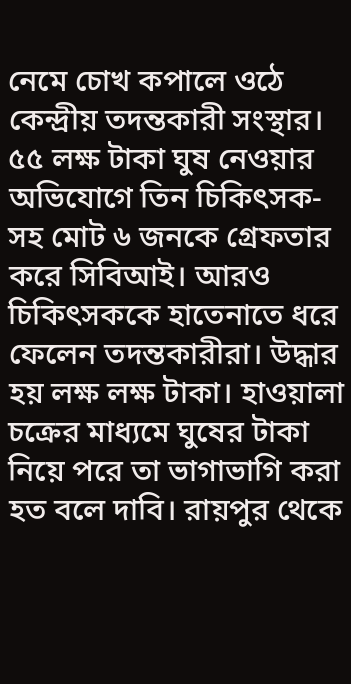নেমে চোখ কপালে ওঠে কেন্দ্রীয় তদন্তকারী সংস্থার। ৫৫ লক্ষ টাকা ঘুষ নেওয়ার অভিযোগে তিন চিকিৎসক-সহ মোট ৬ জনকে গ্রেফতার করে সিবিআই। আরও চিকিৎসককে হাতেনাতে ধরে ফেলেন তদন্তকারীরা। উদ্ধার হয় লক্ষ লক্ষ টাকা। হাওয়ালা চক্রের মাধ্যমে ঘুষের টাকা নিয়ে পরে তা ভাগাভাগি করা হত বলে দাবি। রায়পুর থেকে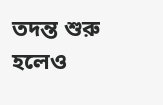তদন্ত শুরু হলেও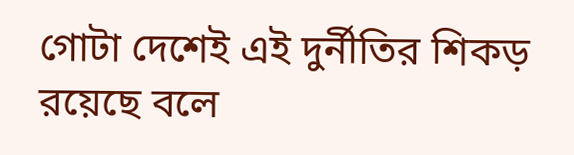গোটা দেশেই এই দুর্নীতির শিকড় রয়েছে বলে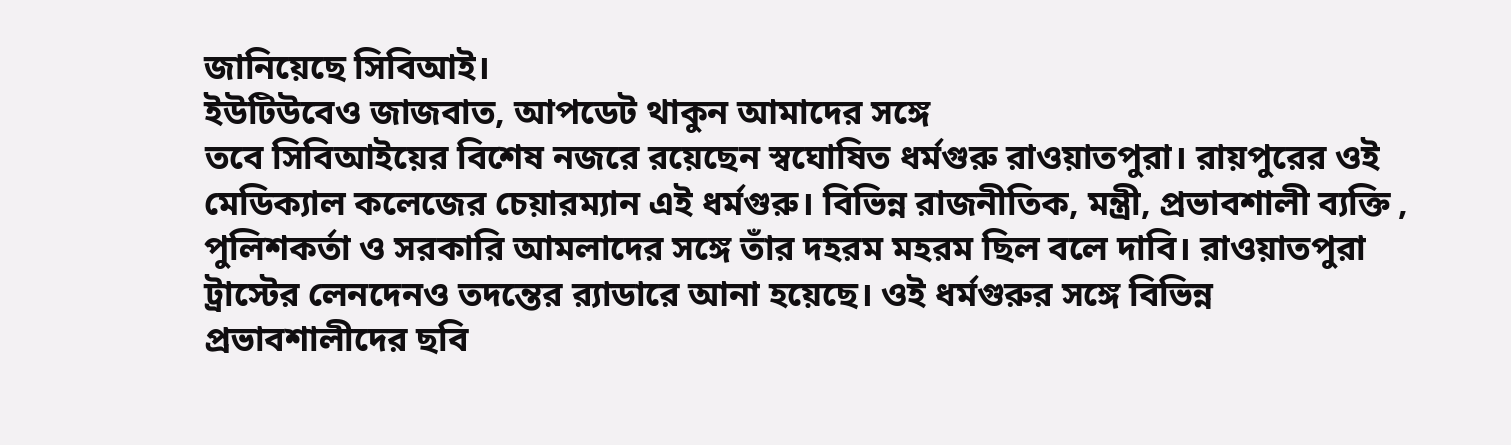জানিয়েছে সিবিআই।
ইউটিউবেও জাজবাত, আপডেট থাকুন আমাদের সঙ্গে
তবে সিবিআইয়ের বিশেষ নজরে রয়েছেন স্বঘোষিত ধর্মগুরু রাওয়াতপুরা। রায়পুরের ওই মেডিক্যাল কলেজের চেয়ারম্যান এই ধর্মগুরু। বিভিন্ন রাজনীতিক, মন্ত্রী, প্রভাবশালী ব্যক্তি , পুলিশকর্তা ও সরকারি আমলাদের সঙ্গে তাঁর দহরম মহরম ছিল বলে দাবি। রাওয়াতপুরা ট্রাস্টের লেনদেনও তদন্তের ব়্যাডারে আনা হয়েছে। ওই ধর্মগুরুর সঙ্গে বিভিন্ন প্রভাবশালীদের ছবি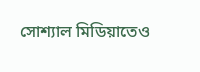সোশ্যাল মিডিয়াতেও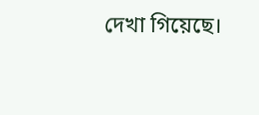দেখা গিয়েছে।